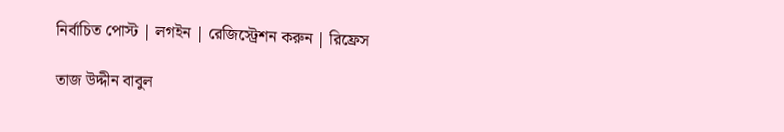নির্বাচিত পোস্ট | লগইন | রেজিস্ট্রেশন করুন | রিফ্রেস

তাজ উদ্দীন বাবুল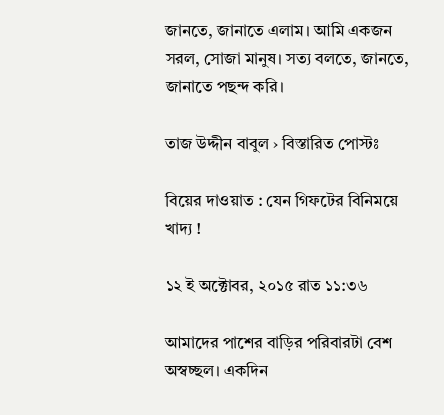জানতে, জানাতে এলাম। আমি একজন সরল, সোজা মানুষ। সত্য বলতে, জানতে, জানাতে পছন্দ করি।

তাজ উদ্দীন বাবুল › বিস্তারিত পোস্টঃ

বিয়ের দাওয়াত : যেন গিফটের বিনিময়ে খাদ্য !

১২ ই অক্টোবর, ২০১৫ রাত ১১:৩৬

আমাদের পাশের বাড়ির পরিবারটা বেশ অস্বচ্ছল। একদিন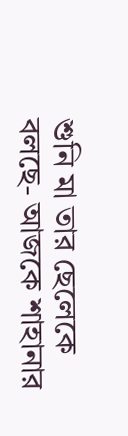শুনি মা তার ছেলেকে বলছে- আজকে শাহানার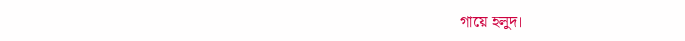গায়ে হলুদ।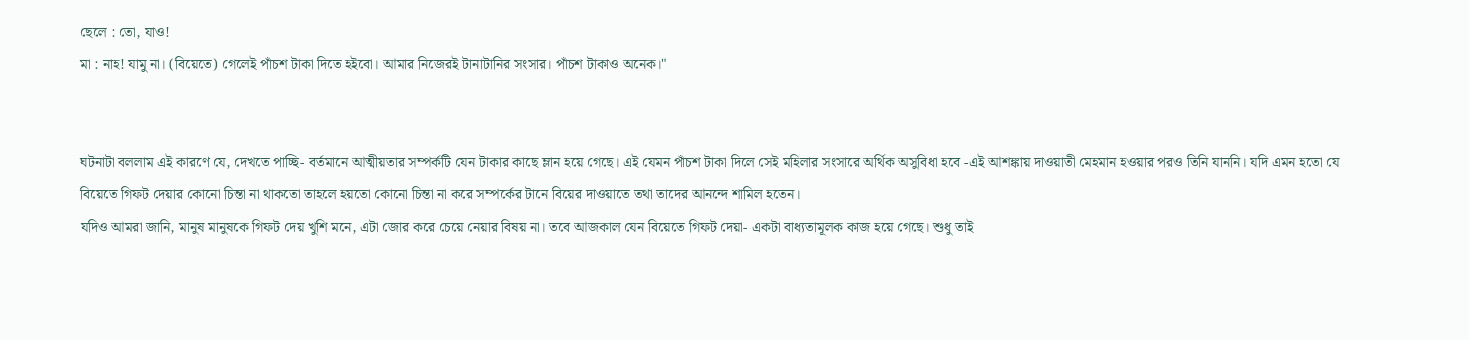ছেলে : তো, যাও!
মা : নাহ! যামু না। (বিয়েতে) গেলেই পাঁচশ টাকা দিতে হইবো। আমার নিজেরই টানাটানির সংসার। পাঁচশ টাকাও অনেক।"


ঘটনাটা বললাম এই কারণে যে, দেখতে পাচ্ছি- বর্তমানে আত্মীয়তার সম্পর্কটি যেন টাকার কাছে ম্লান হয়ে গেছে। এই যেমন পাঁচশ টাকা দিলে সেই মহিলার সংসারে অর্থিক অসুবিধা হবে -এই আশঙ্কায় দাওয়াতী মেহমান হওয়ার পরও তিনি যাননি। যদি এমন হতো যে বিয়েতে গিফট দেয়ার কোনো চিন্তা না থাকতো তাহলে হয়তো কোনো চিন্তা না করে সম্পর্কের টানে বিয়ের দাওয়াতে তথা তাদের আনন্দে শামিল হতেন।
যদিও আমরা জানি, মানুষ মানুষকে গিফট দেয় খুশি মনে, এটা জোর করে চেয়ে নেয়ার বিষয় না। তবে আজকাল যেন বিয়েতে গিফট দেয়া- একটা বাধ্যতামূলক কাজ হয়ে গেছে। শুধু তাই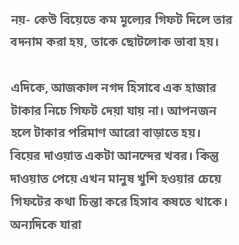নয়- কেউ বিয়েতে কম মূল্যের গিফট দিলে তার বদনাম করা হয়, তাকে ছোটলোক ভাবা হয়।

এদিকে, আজকাল নগদ হিসাবে এক হাজার টাকার নিচে গিফট দেয়া যায় না। আপনজন হলে টাকার পরিমাণ আরো বাড়াতে হয়।
বিয়ের দাওয়াত একটা আনন্দের খবর। কিন্তু দাওয়াত পেয়ে এখন মানুষ খুশি হওয়ার চেয়ে গিফটের কথা চিন্তা করে হিসাব কষতে থাকে। অন্যদিকে যারা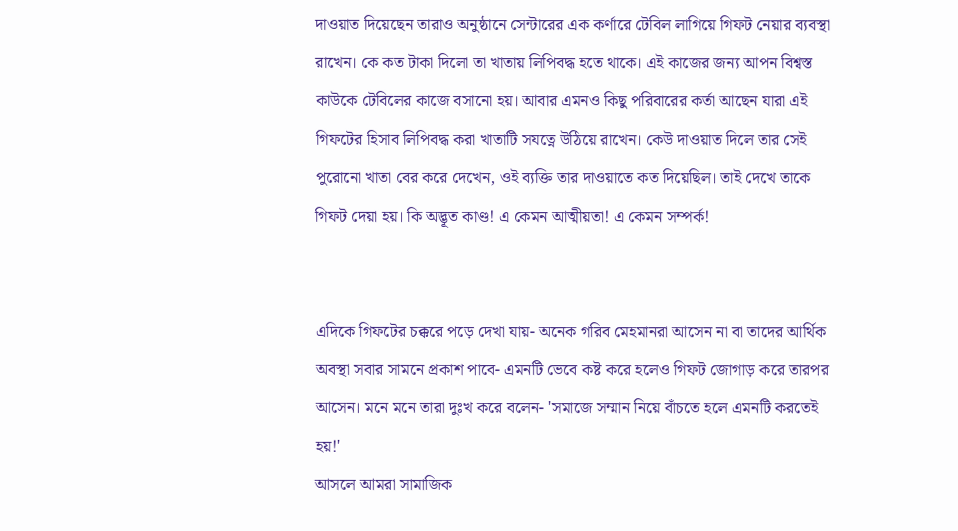দাওয়াত দিয়েছেন তারাও অনুষ্ঠানে সেন্টারের এক কর্ণারে টেবিল লাগিয়ে গিফট নেয়ার ব্যবস্থা রাখেন। কে কত টাকা দিলো তা খাতায় লিপিবদ্ধ হতে থাকে। এই কাজের জন্য আপন বিশ্বস্ত কাউকে টেবিলের কাজে বসানো হয়। আবার এমনও কিছু পরিবারের কর্তা আছেন যারা এই গিফটের হিসাব লিপিবদ্ধ করা খাতাটি সযত্নে উঠিয়ে রাখেন। কেউ দাওয়াত দিলে তার সেই পুরোনো খাতা বের করে দেখেন, ওই ব্যক্তি তার দাওয়াতে কত দিয়েছিল। তাই দেখে তাকে গিফট দেয়া হয়। কি অদ্ভূত কাণ্ড! এ কেমন আত্মীয়তা! এ কেমন সম্পর্ক!


এদিকে গিফটের চক্করে পড়ে দেখা যায়- অনেক গরিব মেহমানরা আসেন না বা তাদের আর্থিক অবস্থা সবার সামনে প্রকাশ পাবে- এমনটি ভেবে কষ্ট করে হলেও গিফট জোগাড় করে তারপর আসেন। মনে মনে তারা দুঃখ করে বলেন- 'সমাজে সম্মান নিয়ে বাঁচতে হলে এমনটি করতেই হয়!'
আসলে আমরা সামাজিক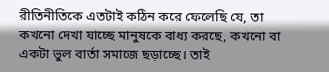রীতিনীতিকে এতটাই কঠিন করে ফেলেছি যে, তা কখনো দেখা যাচ্ছে মানুষকে বাধ্য করছে, কখনো বা একটা ভুল বার্তা সমাজে ছড়াচ্ছে। তাই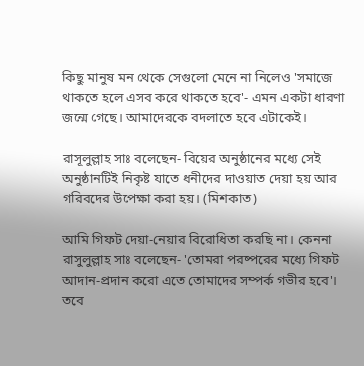কিছু মানুষ মন থেকে সেগুলো মেনে না নিলেও 'সমাজে থাকতে হলে এসব করে থাকতে হবে'- এমন একটা ধারণা জন্মে গেছে। আমাদেরকে বদলাতে হবে এটাকেই।

রাসূলুল্লাহ সাঃ বলেছেন- বিয়ের অনুষ্ঠানের মধ্যে সেই অনুষ্ঠানটিই নিকৃষ্ট যাতে ধনীদের দাওয়াত দেয়া হয় আর গরিবদের উপেক্ষা করা হয়। (মিশকাত)

আমি গিফট দেয়া-নেয়ার বিরোধিতা করছি না। কেননা রাসুলুল্লাহ সাঃ বলেছেন- 'তোমরা পরষ্পরের মধ্যে গিফট আদান-প্রদান করো এতে তোমাদের সম্পর্ক গভীর হবে'। তবে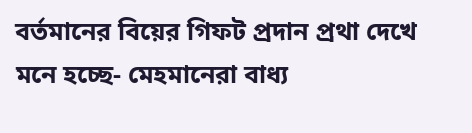বর্তমানের বিয়ের গিফট প্রদান প্রথা দেখে মনে হচ্ছে- মেহমানেরা বাধ্য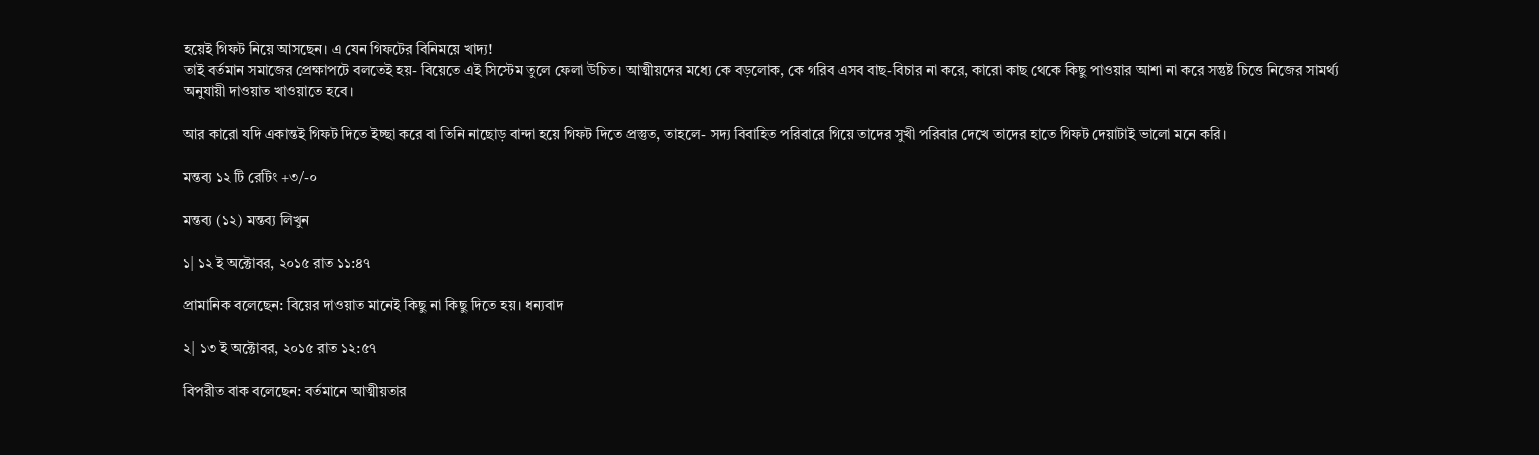হয়েই গিফট নিয়ে আসছেন। এ যেন গিফটের বিনিময়ে খাদ্য!
তাই বর্তমান সমাজের প্রেক্ষাপটে বলতেই হয়- বিয়েতে এই সিস্টেম তুলে ফেলা উচিত। আত্মীয়দের মধ্যে কে বড়লোক, কে গরিব এসব বাছ-বিচার না করে, কারো কাছ থেকে কিছু পাওয়ার আশা না করে সন্তুষ্ট চিত্তে নিজের সামর্থ্য অনুযায়ী দাওয়াত খাওয়াতে হবে।

আর কারো যদি একান্তই গিফট দিতে ইচ্ছা করে বা তিনি নাছোড় বান্দা হয়ে গিফট দিতে প্রস্তুত, তাহলে- সদ্য বিবাহিত পরিবারে গিয়ে তাদের সুখী পরিবার দেখে তাদের হাতে গিফট দেয়াটাই ভালো মনে করি।

মন্তব্য ১২ টি রেটিং +৩/-০

মন্তব্য (১২) মন্তব্য লিখুন

১| ১২ ই অক্টোবর, ২০১৫ রাত ১১:৪৭

প্রামানিক বলেছেন: বিয়ের দাওয়াত মানেই কিছু না কিছু দিতে হয়। ধন্যবাদ

২| ১৩ ই অক্টোবর, ২০১৫ রাত ১২:৫৭

বিপরীত বাক বলেছেন: বর্তমানে আত্মীয়তার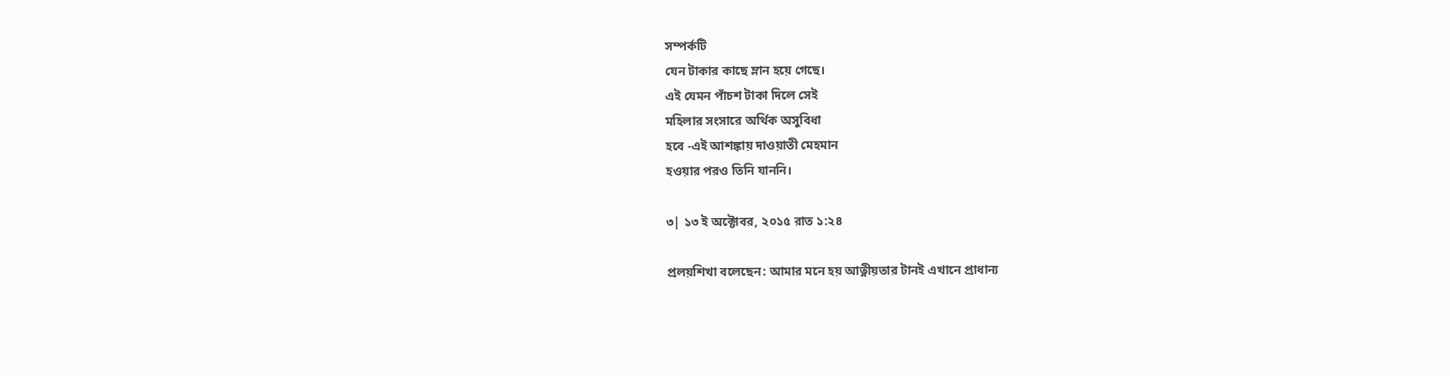সম্পর্কটি
যেন টাকার কাছে ম্লান হয়ে গেছে।
এই যেমন পাঁচশ টাকা দিলে সেই
মহিলার সংসারে অর্থিক অসুবিধা
হবে -এই আশঙ্কায় দাওয়াতী মেহমান
হওয়ার পরও তিনি যাননি।

৩| ১৩ ই অক্টোবর, ২০১৫ রাত ১:২৪

প্রলয়শিখা বলেছেন: আমার মনে হয় আত্নীয়তার টানই এখানে প্রাধান্য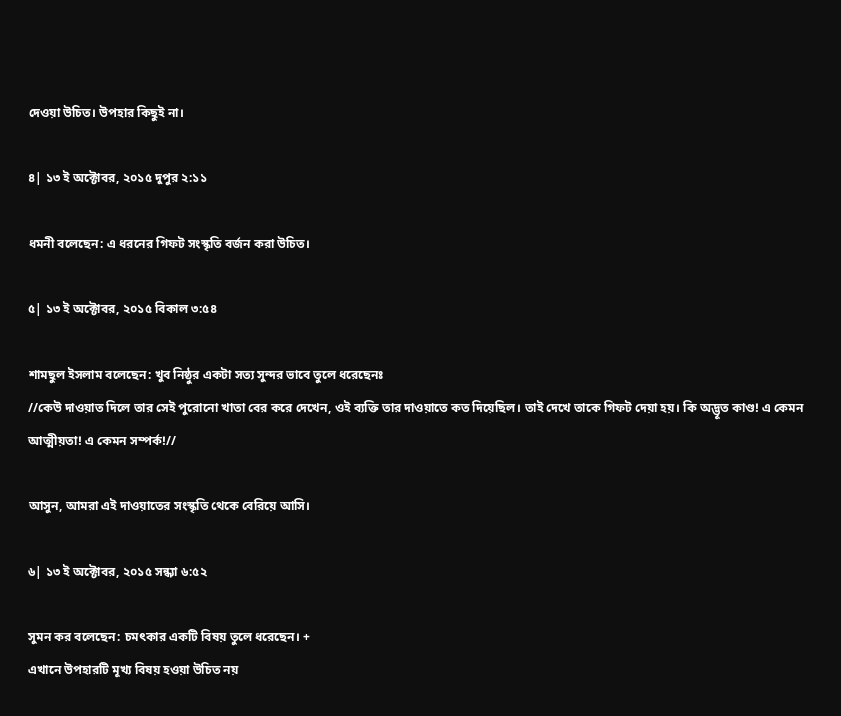দেওয়া উচিত। উপহার কিছুই না।

৪| ১৩ ই অক্টোবর, ২০১৫ দুপুর ২:১১

ধমনী বলেছেন: এ ধরনের গিফট সংস্কৃতি বর্জন করা উচিত।

৫| ১৩ ই অক্টোবর, ২০১৫ বিকাল ৩:৫৪

শামছুল ইসলাম বলেছেন: খুব নিষ্ঠুর একটা সত্য সুন্দর ভাবে তুলে ধরেছেনঃ
//কেউ দাওয়াত দিলে তার সেই পুরোনো খাতা বের করে দেখেন, ওই ব্যক্তি তার দাওয়াতে কত দিয়েছিল। তাই দেখে তাকে গিফট দেয়া হয়। কি অদ্ভূত কাণ্ড! এ কেমন আত্মীয়তা! এ কেমন সম্পর্ক!//

আসুন, আমরা এই দাওয়াতের সংস্কৃতি থেকে বেরিয়ে আসি।

৬| ১৩ ই অক্টোবর, ২০১৫ সন্ধ্যা ৬:৫২

সুমন কর বলেছেন: চমৎকার একটি বিষয় তুলে ধরেছেন। +
এখানে উপহারটি মূখ্য বিষয় হওয়া উচিত নয়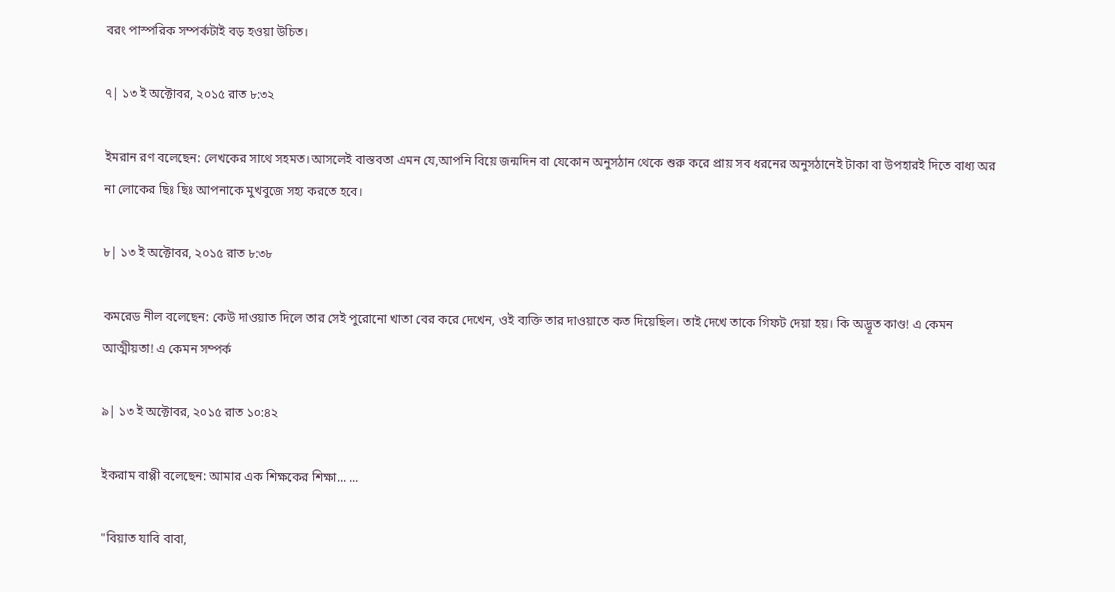বরং পাস্পরিক সম্পর্কটাই বড় হওয়া উচিত।

৭| ১৩ ই অক্টোবর, ২০১৫ রাত ৮:৩২

ইমরান রণ বলেছেন: লেখকের সাথে সহমত।আসলেই বাস্তবতা এমন যে,আপনি বিয়ে জন্মদিন বা যেকোন অনুসঠান থেকে শুরু করে প্রায় সব ধরনের অনুসঠানেই টাকা বা উপহারই দিতে বাধ্য অর না লোকের ছিঃ ছিঃ আপনাকে মুখবুজে সহ্য করতে হবে।

৮| ১৩ ই অক্টোবর, ২০১৫ রাত ৮:৩৮

কমরেড নীল বলেছেন: কেউ দাওয়াত দিলে তার সেই পুরোনো খাতা বের করে দেখেন, ওই ব্যক্তি তার দাওয়াতে কত দিয়েছিল। তাই দেখে তাকে গিফট দেয়া হয়। কি অদ্ভূত কাণ্ড! এ কেমন আত্মীয়তা! এ কেমন সম্পর্ক

৯| ১৩ ই অক্টোবর, ২০১৫ রাত ১০:৪২

ইকরাম বাপ্পী বলেছেন: আমার এক শিক্ষকের শিক্ষা... ...

"বিয়াত যাবি বাবা,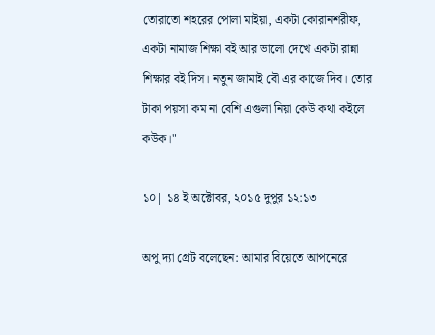তোরাতো শহরের পোলা মাইয়া, একটা কোরানশরীফ, একটা নামাজ শিক্ষা বই আর ভালো দেখে একটা রান্না শিক্ষার বই দিস। নতুন জামাই বৌ এর কাজে দিব। তোর টাকা পয়সা কম না বেশি এগুলা নিয়া কেউ কথা কইলে কউক।"

১০| ১৪ ই অক্টোবর, ২০১৫ দুপুর ১২:১৩

অপু দ্যা গ্রেট বলেছেন: আমার বিয়েতে আপনেরে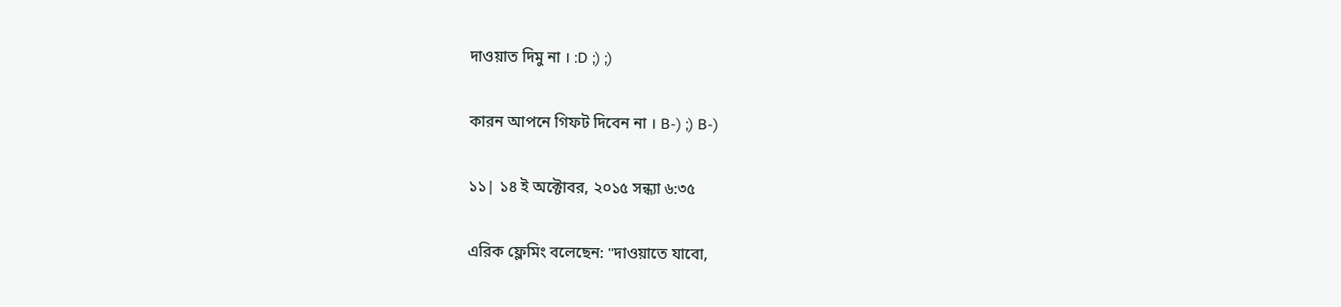দাওয়াত দিমু না । :D ;) ;)

কারন আপনে গিফট দিবেন না । B-) ;) B-)

১১| ১৪ ই অক্টোবর, ২০১৫ সন্ধ্যা ৬:৩৫

এরিক ফ্লেমিং বলেছেন: "দাওয়াতে যাবো,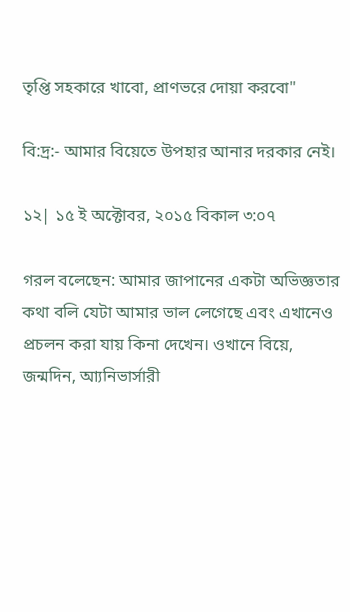তৃপ্তি সহকারে খাবো, প্রাণভরে দোয়া করবো"

বি:দ্র:- আমার বিয়েতে উপহার আনার দরকার নেই।

১২| ১৫ ই অক্টোবর, ২০১৫ বিকাল ৩:০৭

গরল বলেছেন: আমার জাপানের একটা অভিজ্ঞতার কথা বলি যেটা আমার ভাল লেগেছে এবং এখানেও প্রচলন করা যায় কিনা দেখেন। ওখানে বিয়ে, জন্মদিন, আ্যনিভার্সারী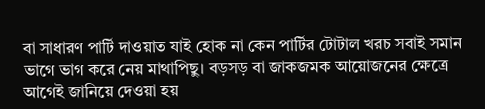বা সাধারণ পার্টি দাওয়াত যাই হোক না কেন পার্টির টোটাল খরচ সবাই সমান ভাগে ভাগ করে নেয় মাথাপিছু। বড়সড় বা জাকজমক আয়োজনের ক্ষেত্রে আগেই জানিয়ে দেওয়া হয়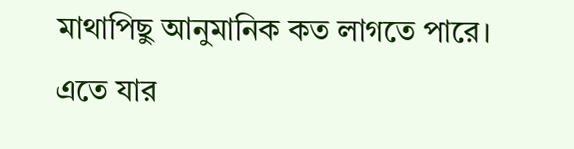মাথাপিছু আনুমানিক কত লাগতে পারে। এতে যার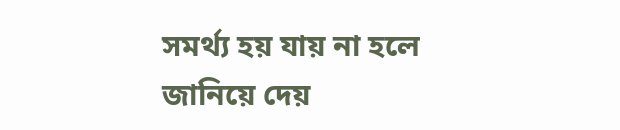সমর্থ্য হয় যায় না হলে জানিয়ে দেয়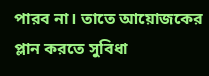পারব না। তাতে আয়োজকের প্লান করতে সুবিধা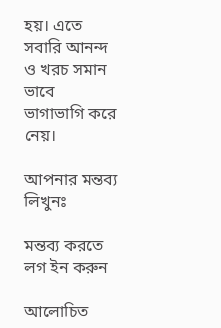হয়। এতে সবারি আনন্দ ও খরচ সমান ভাবে ভাগাভাগি করে নেয়।

আপনার মন্তব্য লিখুনঃ

মন্তব্য করতে লগ ইন করুন

আলোচিত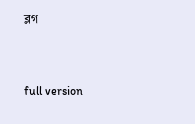ব্লগ


full version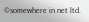©somewhere in net ltd.